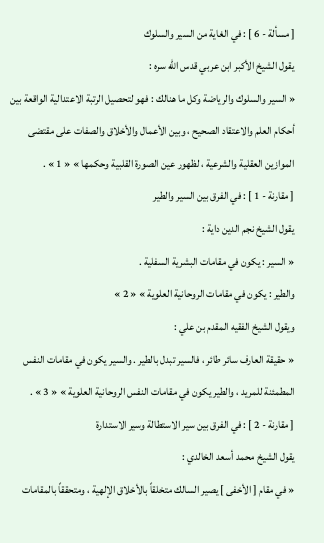[ مسألة - 6 ] : في الغاية من السير والسلوك
يقول الشيخ الأكبر ابن عربي قدس الله سره :
« السير والسلوك والرياضة وكل ما هنالك : فهو لتحصيل الرتبة الاعتدالية الواقعة بين أحكام العلم والاعتقاد الصحيح ، وبين الأعمال والأخلاق والصفات على مقتضى الموازين العقلية والشرعية ، لظهور عين الصورة القلبية وحكمها » « 1 » .
[ مقارنة - 1 ] : في الفرق بين السير والطير
يقول الشيخ نجم الدين داية :
« السير : يكون في مقامات البشرية السفلية .
والطير : يكون في مقامات الروحانية العلوية » « 2 »
ويقول الشيخ الفقيه المقدم بن علي :
« حقيقة العارف سائر طائر ، فالسير تبدل بالطير . والسير يكون في مقامات النفس المطمئنة للمريد ، والطير يكون في مقامات النفس الروحانية العلوية » « 3 » .
[ مقارنة - 2 ] : في الفرق بين سير الاستطالة وسير الاستدارة
يقول الشيخ محمد أسعد الخالدي :
« في مقام [ الأخفى ] يصير السالك متخلقاً بالأخلاق الإلهية ، ومتحققاً بالمقامات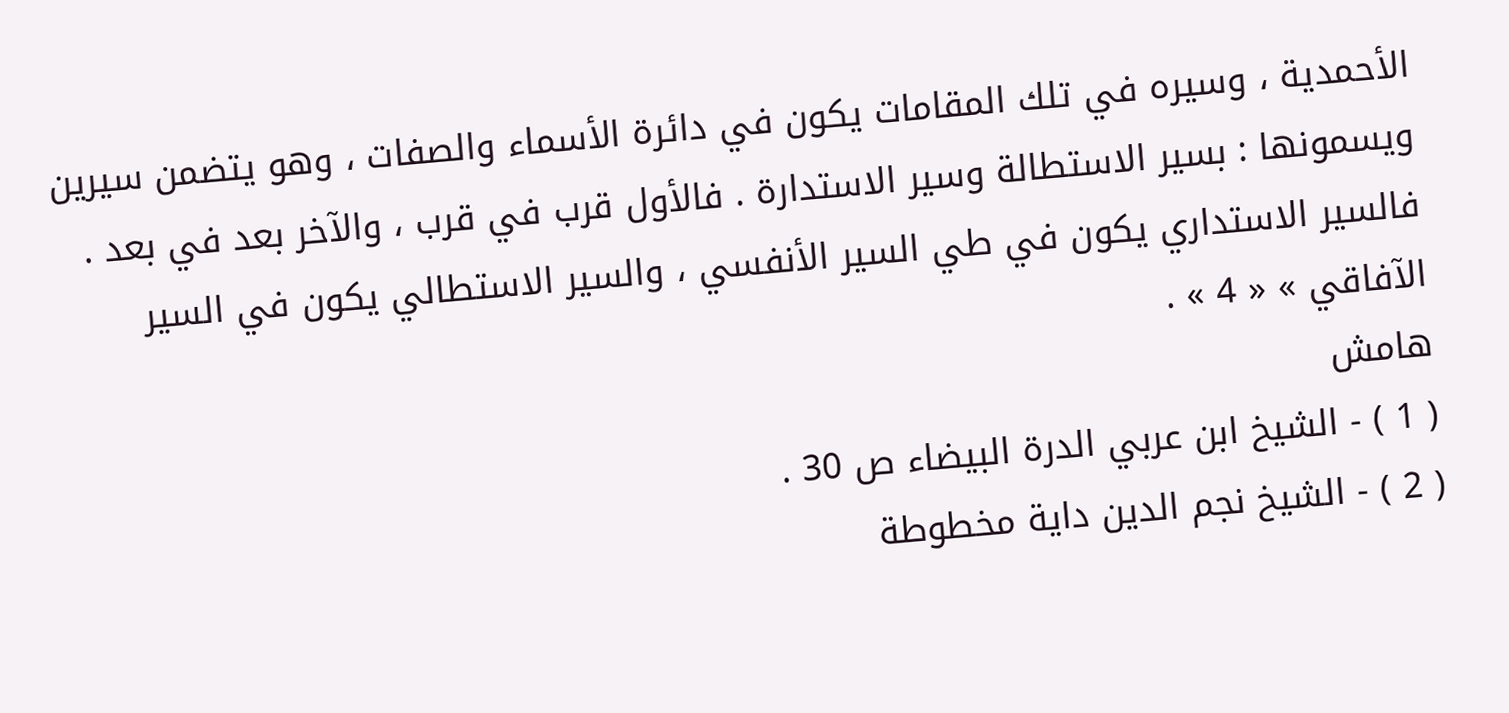الأحمدية ، وسيره في تلك المقامات يكون في دائرة الأسماء والصفات ، وهو يتضمن سيرين ويسمونها : بسير الاستطالة وسير الاستدارة . فالأول قرب في قرب ، والآخر بعد في بعد . فالسير الاستداري يكون في طي السير الأنفسي ، والسير الاستطالي يكون في السير الآفاقي » « 4 » .
هامش
( 1 ) - الشيخ ابن عربي الدرة البيضاء ص 30 .
( 2 ) - الشيخ نجم الدين داية مخطوطة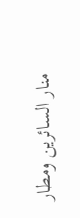منار السائرين ومطار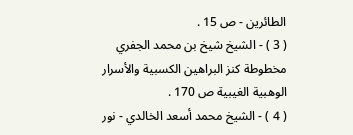الطائرين - ص 15 .
( 3 ) - الشيخ شيخ بن محمد الجفري مخطوطة كنز البراهين الكسبية والأسرار الوهبية الغيبية ص 170 .
( 4 ) - الشيخ محمد أسعد الخالدي - نور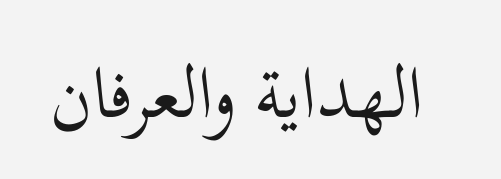الهداية والعرفان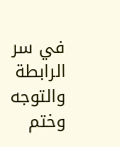في سر الرابطة والتوجه وختم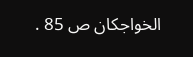الخواجكان ص 85 .